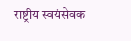राष्ट्रीय स्वयंसेवक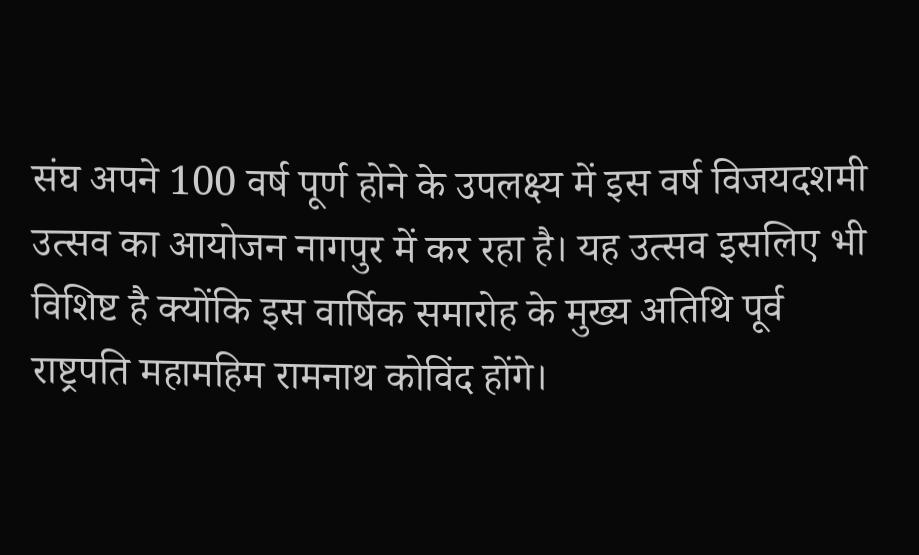संघ अपने 100 वर्ष पूर्ण होने के उपलक्ष्य में इस वर्ष विजयदशमी उत्सव का आयोजन नागपुर में कर रहा है। यह उत्सव इसलिए भी विशिष्ट है क्योंकि इस वार्षिक समारोह के मुख्य अतिथि पूर्व राष्ट्रपति महामहिम रामनाथ कोविंद होंगे।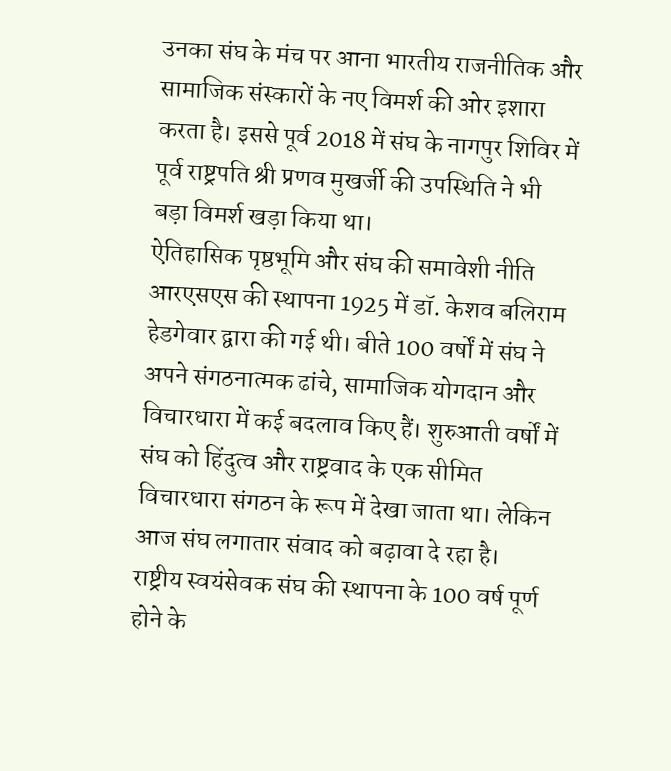उनका संघ के मंच पर आना भारतीय राजनीतिक और सामाजिक संस्कारों के नए विमर्श की ओर इशारा करता है। इससे पूर्व 2018 में संघ के नागपुर शिविर में पूर्व राष्ट्रपति श्री प्रणव मुखर्जी की उपस्थिति ने भी बड़ा विमर्श खड़ा किया था।
ऐतिहासिक पृष्ठभूमि और संघ की समावेशी नीति
आरएसएस की स्थापना 1925 में डॉ. केशव बलिराम हेडगेवार द्वारा की गई थी। बीते 100 वर्षों में संघ ने अपने संगठनात्मक ढांचे, सामाजिक योगदान और विचारधारा में कई बदलाव किए हैं। शुरुआती वर्षों में संघ को हिंदुत्व और राष्ट्रवाद के एक सीमित विचारधारा संगठन के रूप में देखा जाता था। लेकिन आज संघ लगातार संवाद को बढ़ावा दे रहा है।
राष्ट्रीय स्वयंसेवक संघ की स्थापना के 100 वर्ष पूर्ण होने के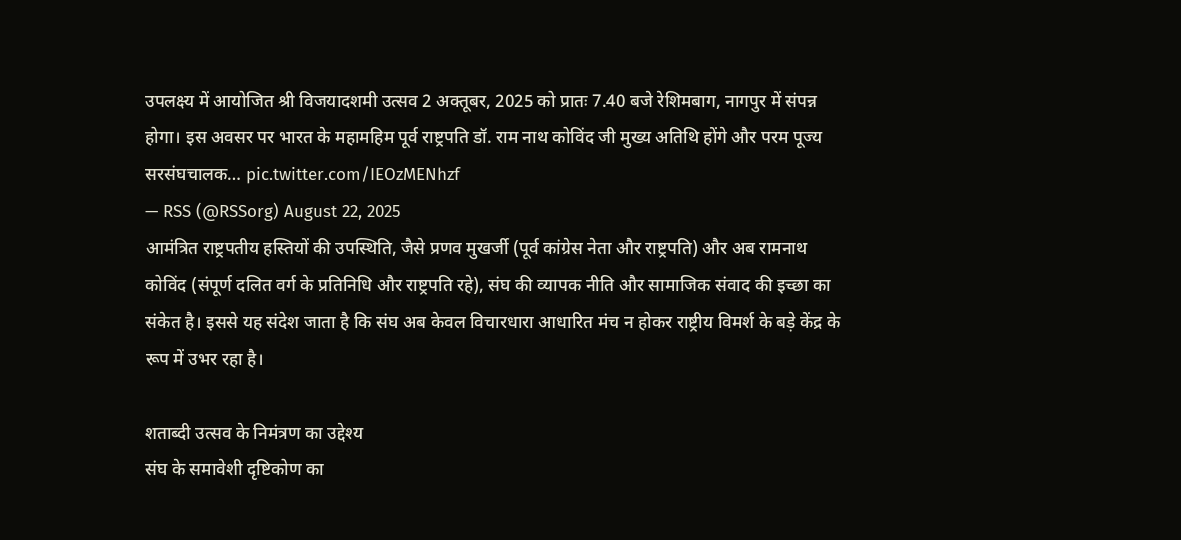उपलक्ष्य में आयोजित श्री विजयादशमी उत्सव 2 अक्तूबर, 2025 को प्रातः 7.40 बजे रेशिमबाग, नागपुर में संपन्न होगा। इस अवसर पर भारत के महामहिम पूर्व राष्ट्रपति डॉ. राम नाथ कोविंद जी मुख्य अतिथि होंगे और परम पूज्य सरसंघचालक… pic.twitter.com/IEOzMENhzf
— RSS (@RSSorg) August 22, 2025
आमंत्रित राष्ट्रपतीय हस्तियों की उपस्थिति, जैसे प्रणव मुखर्जी (पूर्व कांग्रेस नेता और राष्ट्रपति) और अब रामनाथ कोविंद (संपूर्ण दलित वर्ग के प्रतिनिधि और राष्ट्रपति रहे), संघ की व्यापक नीति और सामाजिक संवाद की इच्छा का संकेत है। इससे यह संदेश जाता है कि संघ अब केवल विचारधारा आधारित मंच न होकर राष्ट्रीय विमर्श के बड़े केंद्र के रूप में उभर रहा है।

शताब्दी उत्सव के निमंत्रण का उद्देश्य
संघ के समावेशी दृष्टिकोण का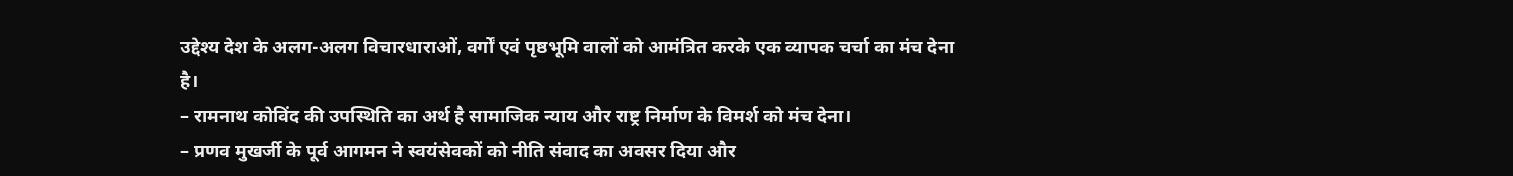उद्देश्य देश के अलग-अलग विचारधाराओं, वर्गों एवं पृष्ठभूमि वालों को आमंत्रित करके एक व्यापक चर्चा का मंच देना है।
– रामनाथ कोविंद की उपस्थिति का अर्थ है सामाजिक न्याय और राष्ट्र निर्माण के विमर्श को मंच देना।
– प्रणव मुखर्जी के पूर्व आगमन ने स्वयंसेवकों को नीति संवाद का अवसर दिया और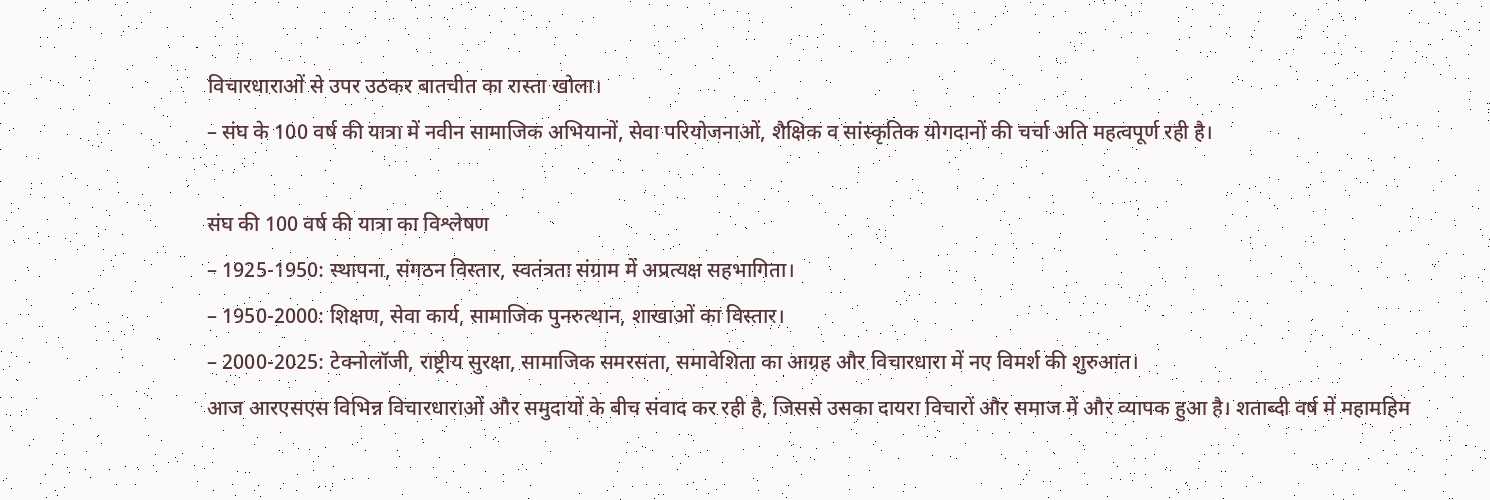विचारधाराओं से उपर उठकर बातचीत का रास्ता खोला।
– संघ के 100 वर्ष की यात्रा में नवीन सामाजिक अभियानों, सेवा परियोजनाओं, शैक्षिक व सांस्कृतिक योगदानों की चर्चा अति महत्वपूर्ण रही है।

संघ की 100 वर्ष की यात्रा का विश्लेषण
– 1925-1950: स्थापना, संगठन विस्तार, स्वतंत्रता संग्राम में अप्रत्यक्ष सहभागिता।
– 1950-2000: शिक्षण, सेवा कार्य, सामाजिक पुनरुत्थान, शाखाओं का विस्तार।
– 2000-2025: टेक्नोलॉजी, राष्ट्रीय सुरक्षा, सामाजिक समरसता, समावेशिता का आग्रह और विचारधारा में नए विमर्श की शुरुआत।
आज आरएसएस विभिन्न विचारधाराओं और समुदायों के बीच संवाद कर रही है, जिससे उसका दायरा विचारों और समाज में और व्यापक हुआ है। शताब्दी वर्ष में महामहिम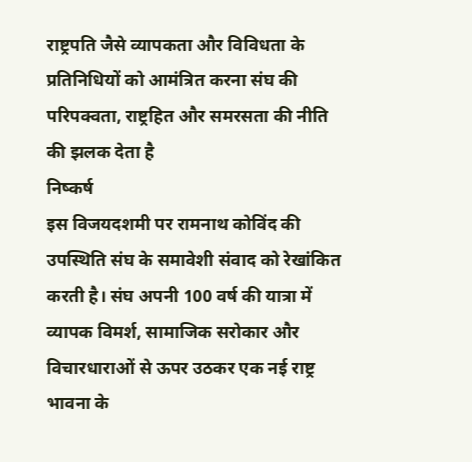राष्ट्रपति जैसे व्यापकता और विविधता के प्रतिनिधियों को आमंत्रित करना संघ की परिपक्वता, राष्ट्रहित और समरसता की नीति की झलक देता है
निष्कर्ष
इस विजयदशमी पर रामनाथ कोविंद की उपस्थिति संघ के समावेशी संवाद को रेखांकित करती है। संघ अपनी 100 वर्ष की यात्रा में व्यापक विमर्श, सामाजिक सरोकार और विचारधाराओं से ऊपर उठकर एक नई राष्ट्र भावना के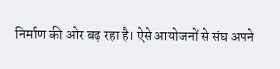निर्माण की ओर बढ़ रहा है। ऐसे आयोजनों से संघ अपने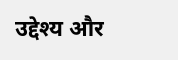उद्देश्य और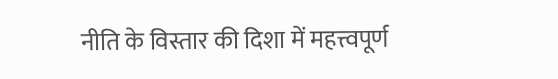नीति के विस्तार की दिशा में महत्त्वपूर्ण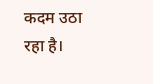कदम उठा रहा है।